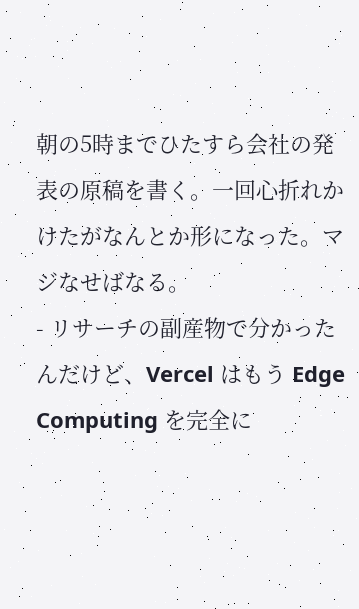朝の5時までひたすら会社の発表の原稿を書く。一回心折れかけたがなんとか形になった。マジなせばなる。
- リサーチの副産物で分かったんだけど、Vercel はもう Edge Computing を完全に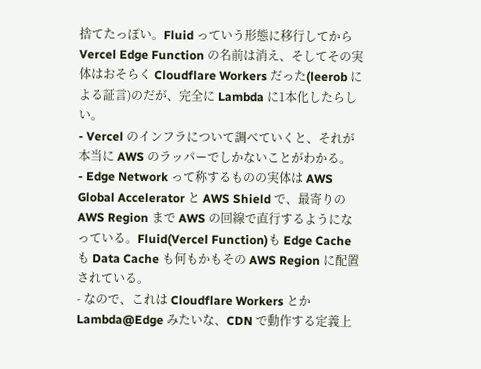捨てたっぽい。Fluid っていう形態に移行してから Vercel Edge Function の名前は消え、そしてその実体はおそらく Cloudflare Workers だった(leerob による証言)のだが、完全に Lambda に1本化したらしい。
- Vercel のインフラについて調べていくと、それが本当に AWS のラッパーでしかないことがわかる。
- Edge Network って称するものの実体は AWS Global Accelerator と AWS Shield で、最寄りの AWS Region まで AWS の回線で直行するようになっている。Fluid(Vercel Function)も Edge Cache も Data Cache も何もかもその AWS Region に配置されている。
- なので、これは Cloudflare Workers とか Lambda@Edge みたいな、CDN で動作する定義上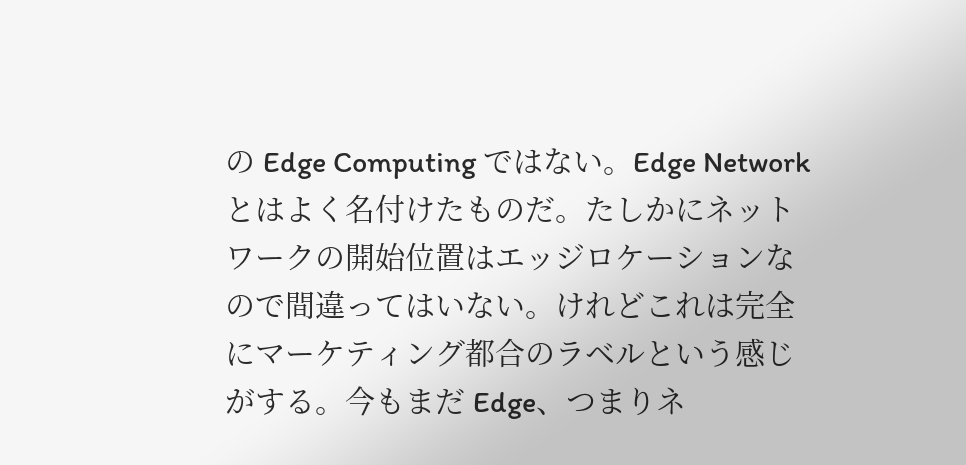の Edge Computing ではない。Edge Network とはよく名付けたものだ。たしかにネットワークの開始位置はエッジロケーションなので間違ってはいない。けれどこれは完全にマーケティング都合のラベルという感じがする。今もまだ Edge、つまりネ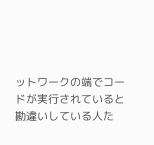ットワークの端でコードが実行されていると勘違いしている人た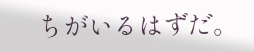ちがいるはずだ。